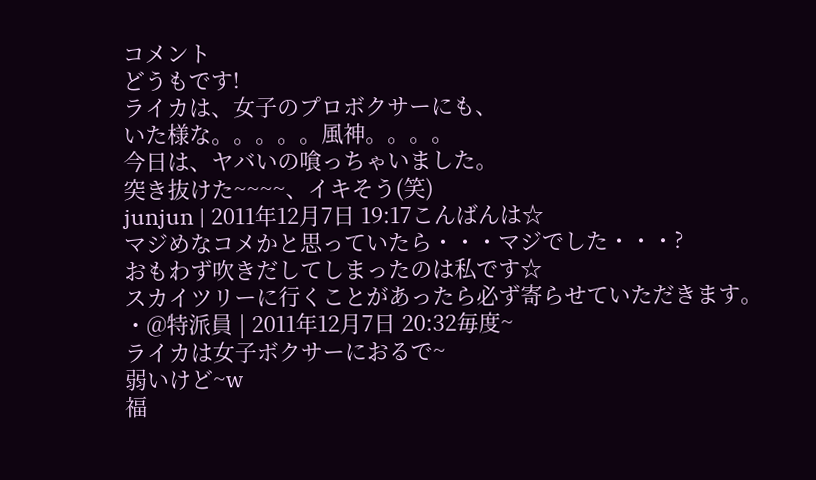コメント
どうもです!
ライカは、女子のプロボクサーにも、
いた様な。。。。。風神。。。。
今日は、ヤバいの喰っちゃいました。
突き抜けた~~~~、イキそう(笑)
junjun | 2011年12月7日 19:17こんばんは☆
マジめなコメかと思っていたら・・・マジでした・・・?
おもわず吹きだしてしまったのは私です☆
スカイツリーに行くことがあったら必ず寄らせていただきます。
・@特派員 | 2011年12月7日 20:32毎度~
ライカは女子ボクサーにおるで~
弱いけど~w
福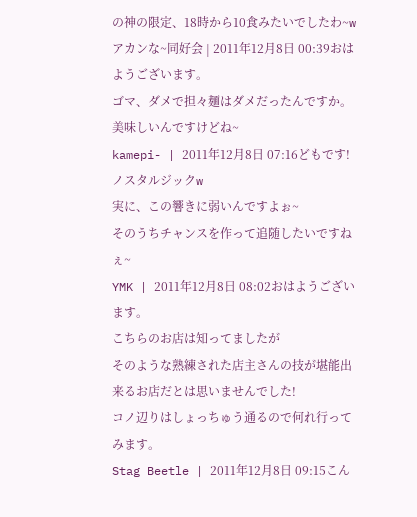の神の限定、18時から10食みたいでしたわ~w
アカンな~同好会 | 2011年12月8日 00:39おはようございます。
ゴマ、ダメで担々麺はダメだったんですか。
美味しいんですけどね~
kamepi- | 2011年12月8日 07:16どもです!
ノスタルジックw
実に、この響きに弱いんですよぉ~
そのうちチャンスを作って追随したいですねぇ~
YMK | 2011年12月8日 08:02おはようございます。
こちらのお店は知ってましたが
そのような熟練された店主さんの技が堪能出来るお店だとは思いませんでした!
コノ辺りはしょっちゅう通るので何れ行ってみます。
Stag Beetle | 2011年12月8日 09:15こん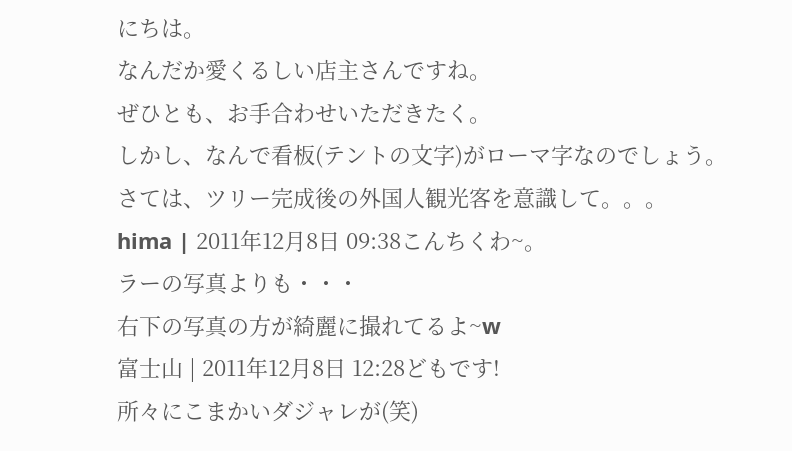にちは。
なんだか愛くるしい店主さんですね。
ぜひとも、お手合わせいただきたく。
しかし、なんで看板(テントの文字)がローマ字なのでしょう。
さては、ツリー完成後の外国人観光客を意識して。。。
hima | 2011年12月8日 09:38こんちくわ~。
ラーの写真よりも・・・
右下の写真の方が綺麗に撮れてるよ~w
富士山 | 2011年12月8日 12:28どもです!
所々にこまかいダジャレが(笑)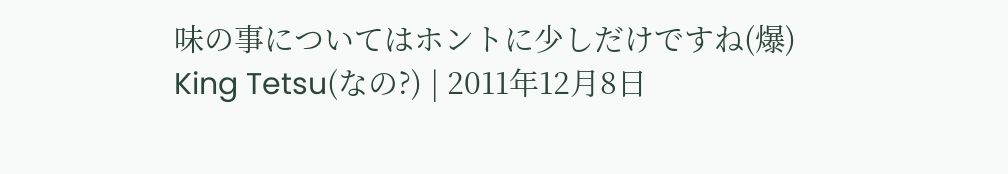味の事についてはホントに少しだけですね(爆)
King Tetsu(なの?) | 2011年12月8日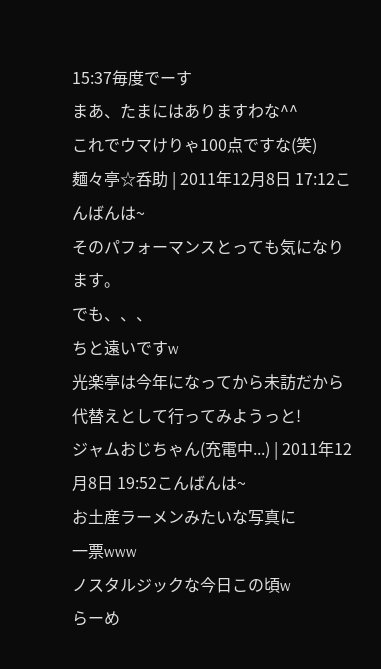15:37毎度でーす
まあ、たまにはありますわな^^
これでウマけりゃ100点ですな(笑)
麺々亭☆呑助 | 2011年12月8日 17:12こんばんは~
そのパフォーマンスとっても気になります。
でも、、、
ちと遠いですw
光楽亭は今年になってから未訪だから代替えとして行ってみようっと!
ジャムおじちゃん(充電中...) | 2011年12月8日 19:52こんばんは~
お土産ラーメンみたいな写真に
一票www
ノスタルジックな今日この頃w
らーめ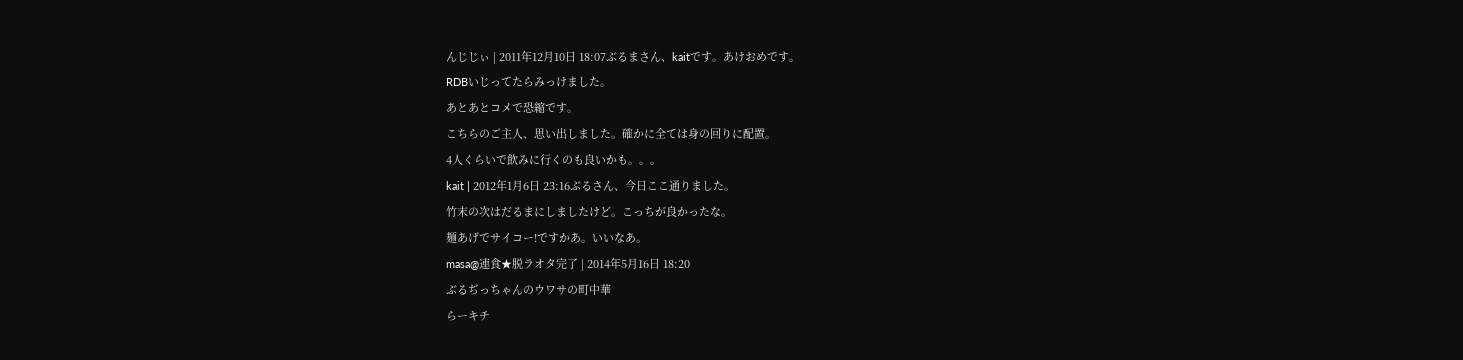んじじぃ | 2011年12月10日 18:07ぶるまさん、kaitです。あけおめです。
RDBいじってたらみっけました。
あとあとコメで恐縮です。
こちらのご主人、思い出しました。確かに全ては身の回りに配置。
4人くらいで飲みに行くのも良いかも。。。
kait | 2012年1月6日 23:16ぶるさん、今日ここ通りました。
竹末の次はだるまにしましたけど。こっちが良かったな。
麺あげでサイコー!ですかあ。いいなあ。
masa@連食★脱ラオタ完了 | 2014年5月16日 18:20
ぶるぢっちゃんのウワサの町中華
らーキチ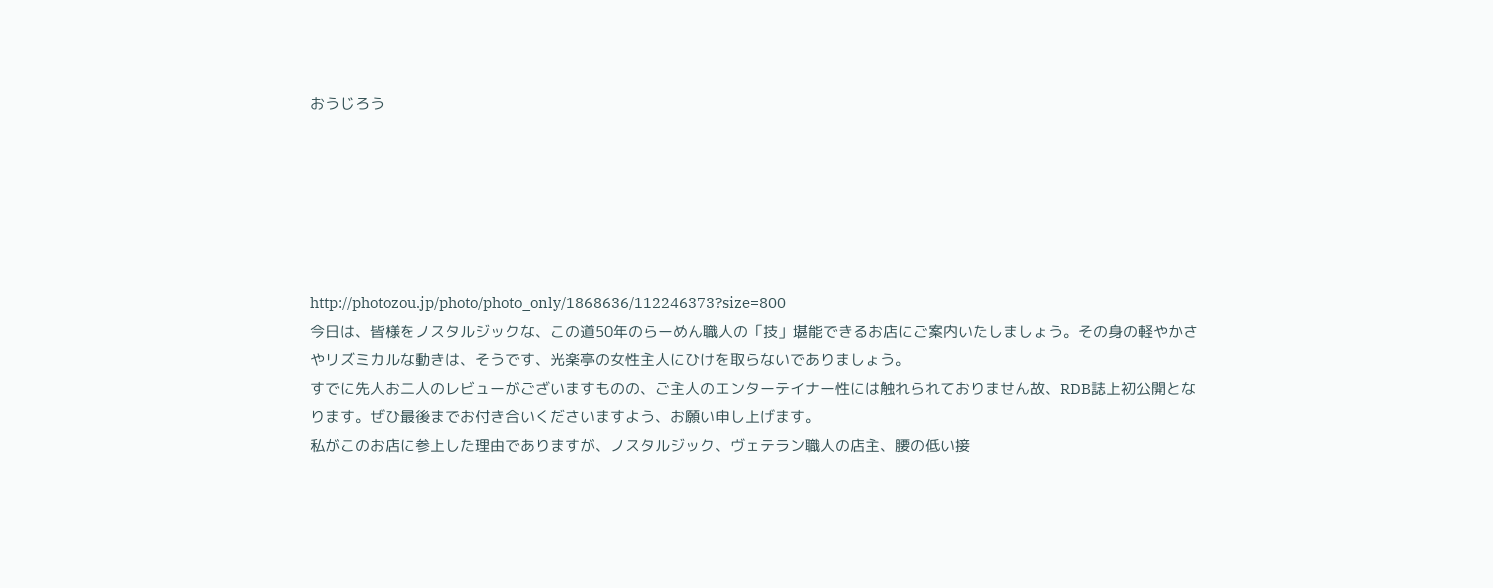おうじろう






http://photozou.jp/photo/photo_only/1868636/112246373?size=800
今日は、皆様をノスタルジックな、この道50年のらーめん職人の「技」堪能できるお店にご案内いたしましょう。その身の軽やかさやリズミカルな動きは、そうです、光楽亭の女性主人にひけを取らないでありましょう。
すでに先人お二人のレビューがございますものの、ご主人のエンターテイナー性には触れられておりません故、RDB誌上初公開となります。ぜひ最後までお付き合いくださいますよう、お願い申し上げます。
私がこのお店に参上した理由でありますが、ノスタルジック、ヴェテラン職人の店主、腰の低い接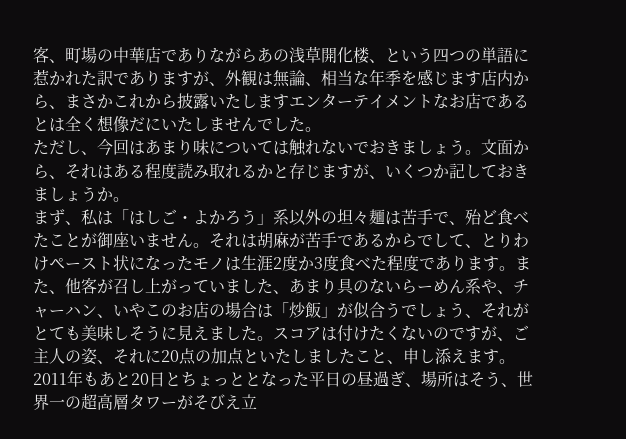客、町場の中華店でありながらあの浅草開化楼、という四つの単語に惹かれた訳でありますが、外観は無論、相当な年季を感じます店内から、まさかこれから披露いたしますエンターテイメントなお店であるとは全く想像だにいたしませんでした。
ただし、今回はあまり味については触れないでおきましょう。文面から、それはある程度読み取れるかと存じますが、いくつか記しておきましょうか。
まず、私は「はしご・よかろう」系以外の坦々麺は苦手で、殆ど食べたことが御座いません。それは胡麻が苦手であるからでして、とりわけペースト状になったモノは生涯2度か3度食べた程度であります。また、他客が召し上がっていました、あまり具のないらーめん系や、チャーハン、いやこのお店の場合は「炒飯」が似合うでしょう、それがとても美味しそうに見えました。スコアは付けたくないのですが、ご主人の姿、それに20点の加点といたしましたこと、申し添えます。
2011年もあと20日とちょっととなった平日の昼過ぎ、場所はそう、世界一の超高層タワーがそびえ立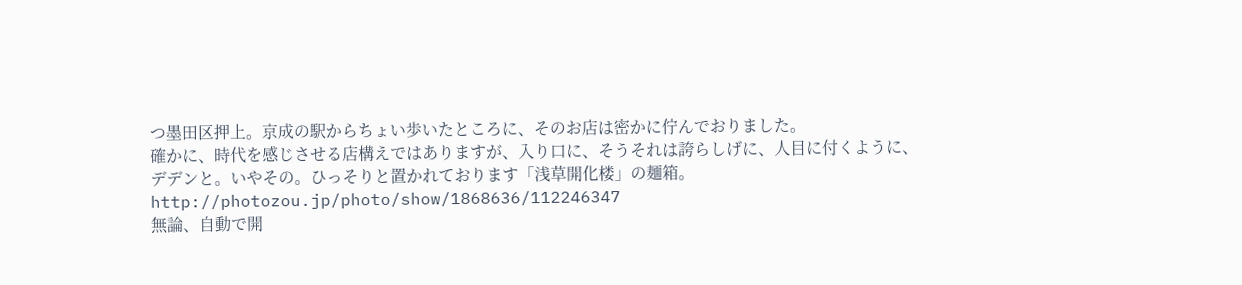つ墨田区押上。京成の駅からちょい歩いたところに、そのお店は密かに佇んでおりました。
確かに、時代を感じさせる店構えではありますが、入り口に、そうそれは誇らしげに、人目に付くように、デデンと。いやその。ひっそりと置かれております「浅草開化楼」の麺箱。http://photozou.jp/photo/show/1868636/112246347
無論、自動で開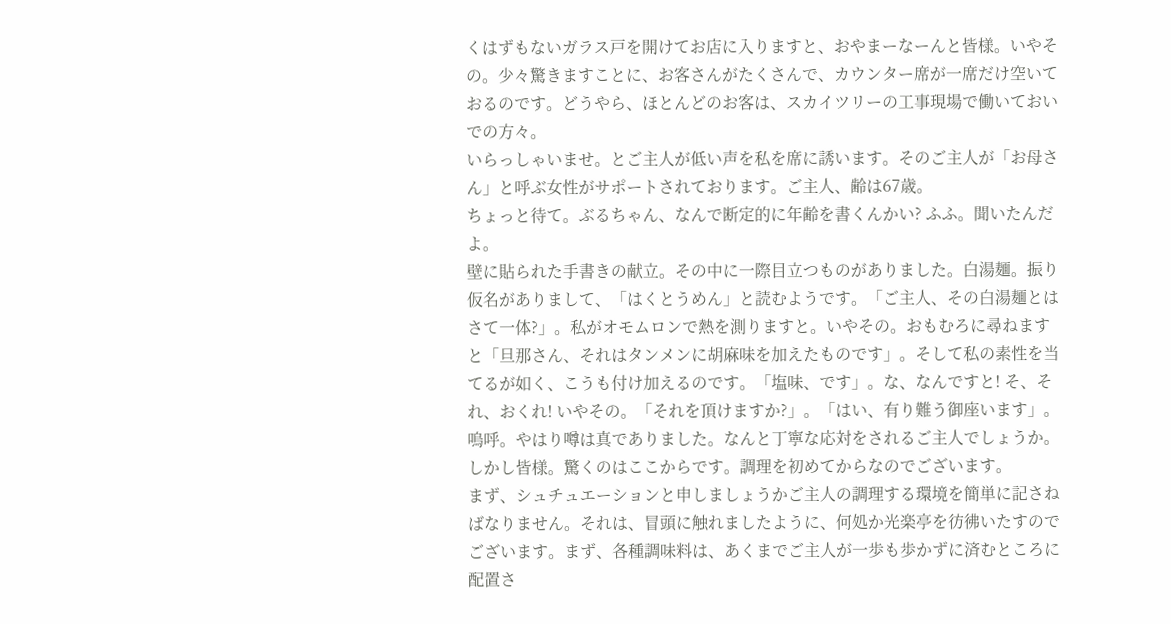くはずもないガラス戸を開けてお店に入りますと、おやまーなーんと皆様。いやその。少々驚きますことに、お客さんがたくさんで、カウンター席が一席だけ空いておるのです。どうやら、ほとんどのお客は、スカイツリーの工事現場で働いておいでの方々。
いらっしゃいませ。とご主人が低い声を私を席に誘います。そのご主人が「お母さん」と呼ぶ女性がサポートされております。ご主人、齢は67歳。
ちょっと待て。ぶるちゃん、なんで断定的に年齢を書くんかい? ふふ。聞いたんだよ。
壁に貼られた手書きの献立。その中に一際目立つものがありました。白湯麺。振り仮名がありまして、「はくとうめん」と読むようです。「ご主人、その白湯麺とはさて一体?」。私がオモムロンで熱を測りますと。いやその。おもむろに尋ねますと「旦那さん、それはタンメンに胡麻味を加えたものです」。そして私の素性を当てるが如く、こうも付け加えるのです。「塩味、です」。な、なんですと! そ、それ、おくれ! いやその。「それを頂けますか?」。「はい、有り難う御座います」。嗚呼。やはり噂は真でありました。なんと丁寧な応対をされるご主人でしょうか。
しかし皆様。驚くのはここからです。調理を初めてからなのでございます。
まず、シュチュエーションと申しましょうかご主人の調理する環境を簡単に記さねばなりません。それは、冒頭に触れましたように、何処か光楽亭を彷彿いたすのでございます。まず、各種調味料は、あくまでご主人が一歩も歩かずに済むところに配置さ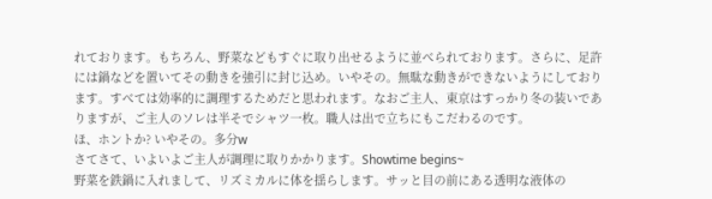れております。もちろん、野菜などもすぐに取り出せるように並べられております。さらに、足許には鍋などを置いてその動きを強引に封じ込め。いやその。無駄な動きができないようにしております。すべては効率的に調理するためだと思われます。なおご主人、東京はすっかり冬の装いでありますが、ご主人のソレは半そでシャツ一枚。職人は出で立ちにもこだわるのです。
ほ、ホントか? いやその。多分w
さてさて、いよいよご主人が調理に取りかかります。Showtime begins~
野菜を鉄鍋に入れまして、リズミカルに体を揺らします。サッと目の前にある透明な液体の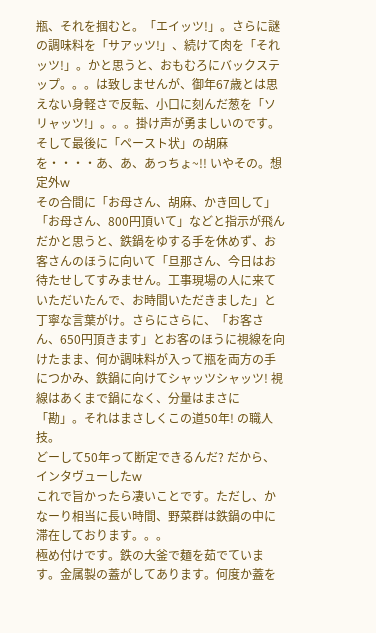瓶、それを掴むと。「エイッツ!」。さらに謎の調味料を「サアッツ!」、続けて肉を「それッツ!」。かと思うと、おもむろにバックステップ。。。は致しませんが、御年67歳とは思えない身軽さで反転、小口に刻んだ葱を「ソリャッツ!」。。。掛け声が勇ましいのです。そして最後に「ペースト状」の胡麻を・・・・あ、あ、あっちょ~!! いやその。想定外w
その合間に「お母さん、胡麻、かき回して」「お母さん、800円頂いて」などと指示が飛んだかと思うと、鉄鍋をゆする手を休めず、お客さんのほうに向いて「旦那さん、今日はお待たせしてすみません。工事現場の人に来ていただいたんで、お時間いただきました」と丁寧な言葉がけ。さらにさらに、「お客さん、650円頂きます」とお客のほうに視線を向けたまま、何か調味料が入って瓶を両方の手につかみ、鉄鍋に向けてシャッツシャッツ! 視線はあくまで鍋になく、分量はまさに「勘」。それはまさしくこの道50年! の職人技。
どーして50年って断定できるんだ? だから、インタヴューしたw
これで旨かったら凄いことです。ただし、かなーり相当に長い時間、野菜群は鉄鍋の中に滞在しております。。。
極め付けです。鉄の大釜で麺を茹でています。金属製の蓋がしてあります。何度か蓋を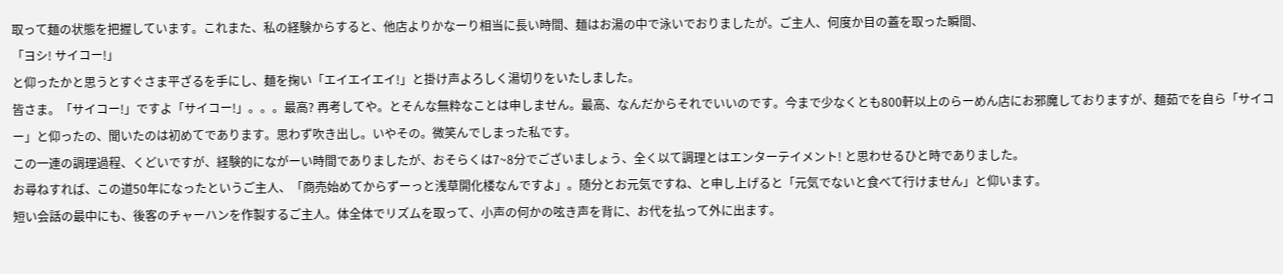取って麺の状態を把握しています。これまた、私の経験からすると、他店よりかなーり相当に長い時間、麺はお湯の中で泳いでおりましたが。ご主人、何度か目の蓋を取った瞬間、
「ヨシ! サイコー!」
と仰ったかと思うとすぐさま平ざるを手にし、麺を掬い「エイエイエイ!」と掛け声よろしく湯切りをいたしました。
皆さま。「サイコー!」ですよ「サイコー!」。。。最高? 再考してや。とそんな無粋なことは申しません。最高、なんだからそれでいいのです。今まで少なくとも800軒以上のらーめん店にお邪魔しておりますが、麺茹でを自ら「サイコー」と仰ったの、聞いたのは初めてであります。思わず吹き出し。いやその。微笑んでしまった私です。
この一連の調理過程、くどいですが、経験的にながーい時間でありましたが、おそらくは7~8分でございましょう、全く以て調理とはエンターテイメント! と思わせるひと時でありました。
お尋ねすれば、この道50年になったというご主人、「商売始めてからずーっと浅草開化楼なんですよ」。随分とお元気ですね、と申し上げると「元気でないと食べて行けません」と仰います。
短い会話の最中にも、後客のチャーハンを作製するご主人。体全体でリズムを取って、小声の何かの呟き声を背に、お代を払って外に出ます。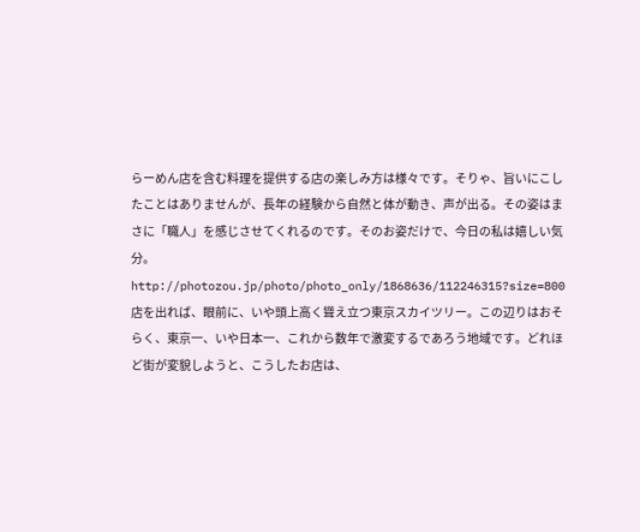らーめん店を含む料理を提供する店の楽しみ方は様々です。そりゃ、旨いにこしたことはありませんが、長年の経験から自然と体が動き、声が出る。その姿はまさに「職人」を感じさせてくれるのです。そのお姿だけで、今日の私は嬉しい気分。
http://photozou.jp/photo/photo_only/1868636/112246315?size=800
店を出れば、眼前に、いや頭上高く聳え立つ東京スカイツリー。この辺りはおそらく、東京一、いや日本一、これから数年で激変するであろう地域です。どれほど街が変貌しようと、こうしたお店は、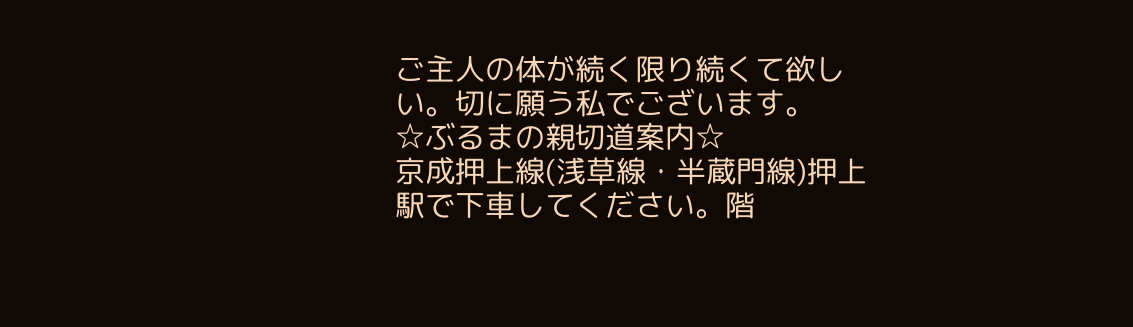ご主人の体が続く限り続くて欲しい。切に願う私でございます。
☆ぶるまの親切道案内☆
京成押上線(浅草線・半蔵門線)押上駅で下車してください。階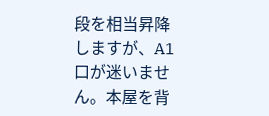段を相当昇降しますが、A1口が迷いません。本屋を背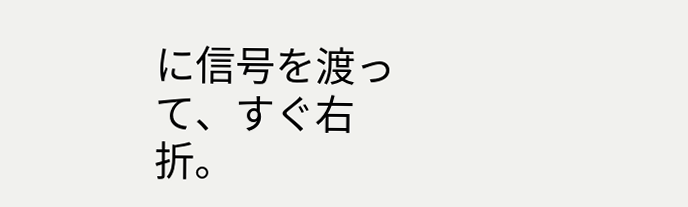に信号を渡って、すぐ右折。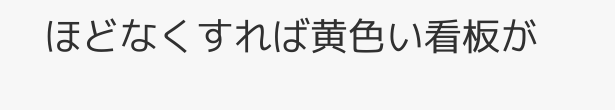ほどなくすれば黄色い看板が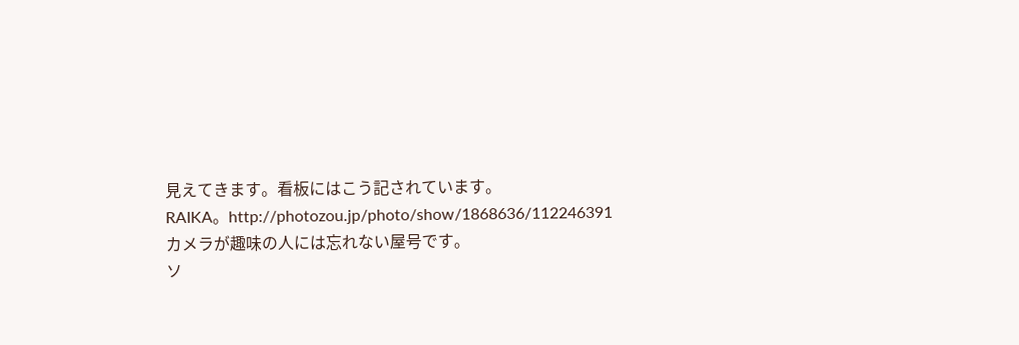見えてきます。看板にはこう記されています。
RAIKA。http://photozou.jp/photo/show/1868636/112246391
カメラが趣味の人には忘れない屋号です。
ソ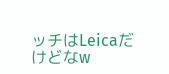ッチはLeicaだけどなw